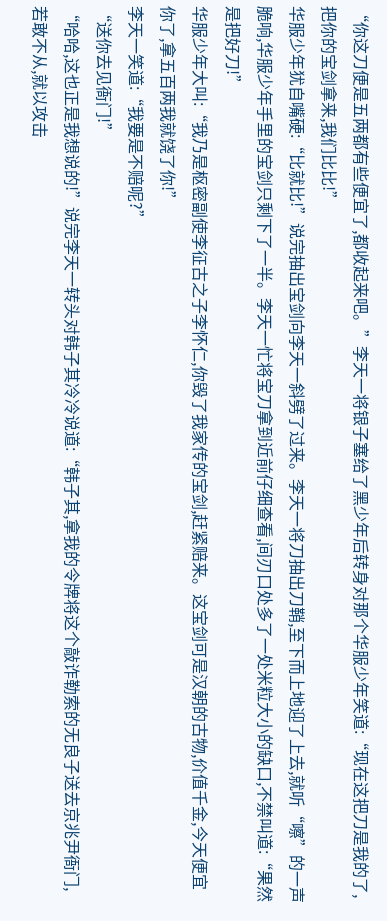“你这刀便是五两都有些便宜了,都收起来吧。”李天一将银子塞给了黑少年后转身对那个华服少年笑道:“现在这把刀是我的了,把你的宝剑拿来,我们比比!”
华服少年犹自嘴硬:“比就比!”说完抽出宝剑向李天一斜劈了过来。李天一将刀抽出刀鞘,至下而上地迎了上去,就听“嚓”的一声脆响,华服少年手里的宝剑只剩下了一半。李天一忙将宝刀拿到近前仔细查看,间刃口处多了一处米粒大小的缺口,不禁叫道:“果然是把好刀!”
华服少年大叫:“我乃是枢密副使李征古之子李怀仁,你毁了我家传的宝剑,赶紧赔来。这宝剑可是汉朝的古物,价值千金,今天便宜你了,拿五百两我就饶了你!”
李天一笑道:“我要是不赔呢?”
“送你去见衙门!”
“哈哈,这也正是我想说的!”说完李天一转头对韩子其冷冷说道:“韩子其,拿我的令牌将这个敲诈勒索的无良子送去京兆尹衙门,若敢不从,就以攻击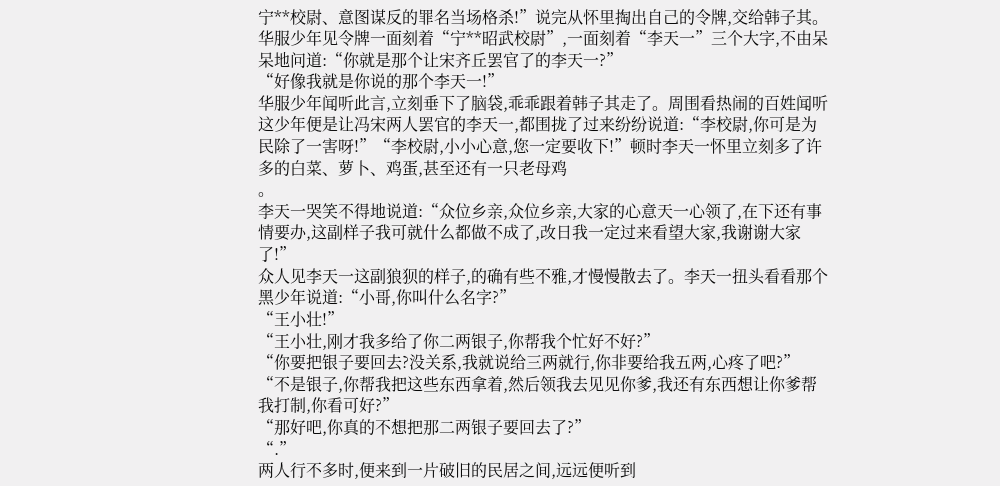宁**校尉、意图谋反的罪名当场格杀!”说完从怀里掏出自己的令牌,交给韩子其。
华服少年见令牌一面刻着“宁**昭武校尉”,一面刻着“李天一”三个大字,不由呆呆地问道:“你就是那个让宋齐丘罢官了的李天一?”
“好像我就是你说的那个李天一!”
华服少年闻听此言,立刻垂下了脑袋,乖乖跟着韩子其走了。周围看热闹的百姓闻听这少年便是让冯宋两人罢官的李天一,都围拢了过来纷纷说道:“李校尉,你可是为民除了一害呀!”“李校尉,小小心意,您一定要收下!”顿时李天一怀里立刻多了许多的白菜、萝卜、鸡蛋,甚至还有一只老母鸡
。
李天一哭笑不得地说道:“众位乡亲,众位乡亲,大家的心意天一心领了,在下还有事情要办,这副样子我可就什么都做不成了,改日我一定过来看望大家,我谢谢大家了!”
众人见李天一这副狼狈的样子,的确有些不雅,才慢慢散去了。李天一扭头看看那个黑少年说道:“小哥,你叫什么名字?”
“王小壮!”
“王小壮,刚才我多给了你二两银子,你帮我个忙好不好?”
“你要把银子要回去?没关系,我就说给三两就行,你非要给我五两,心疼了吧?”
“不是银子,你帮我把这些东西拿着,然后领我去见见你爹,我还有东西想让你爹帮我打制,你看可好?”
“那好吧,你真的不想把那二两银子要回去了?”
“.”
两人行不多时,便来到一片破旧的民居之间,远远便听到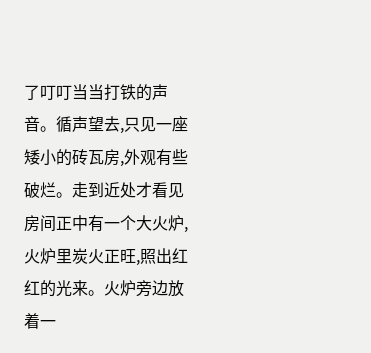了叮叮当当打铁的声音。循声望去,只见一座矮小的砖瓦房,外观有些破烂。走到近处才看见房间正中有一个大火炉,火炉里炭火正旺,照出红红的光来。火炉旁边放着一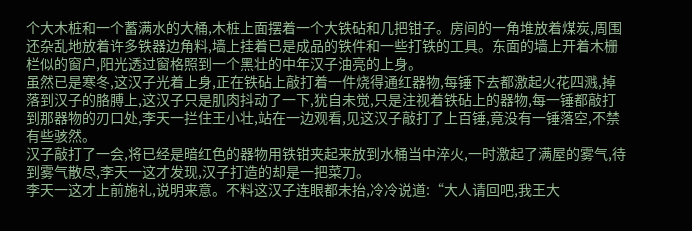个大木桩和一个蓄满水的大桶,木桩上面摆着一个大铁砧和几把钳子。房间的一角堆放着煤炭,周围还杂乱地放着许多铁器边角料,墙上挂着已是成品的铁件和一些打铁的工具。东面的墙上开着木栅栏似的窗户,阳光透过窗格照到一个黑壮的中年汉子油亮的上身。
虽然已是寒冬,这汉子光着上身,正在铁砧上敲打着一件烧得通红器物,每锤下去都激起火花四溅,掉落到汉子的胳膊上,这汉子只是肌肉抖动了一下,犹自未觉,只是注视着铁砧上的器物,每一锤都敲打到那器物的刃口处,李天一拦住王小壮,站在一边观看,见这汉子敲打了上百锤,竟没有一锤落空,不禁有些骇然。
汉子敲打了一会,将已经是暗红色的器物用铁钳夹起来放到水桶当中淬火,一时激起了满屋的雾气,待到雾气散尽,李天一这才发现,汉子打造的却是一把菜刀。
李天一这才上前施礼,说明来意。不料这汉子连眼都未抬,冷冷说道:“大人请回吧,我王大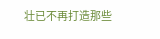壮已不再打造那些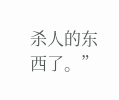杀人的东西了。”